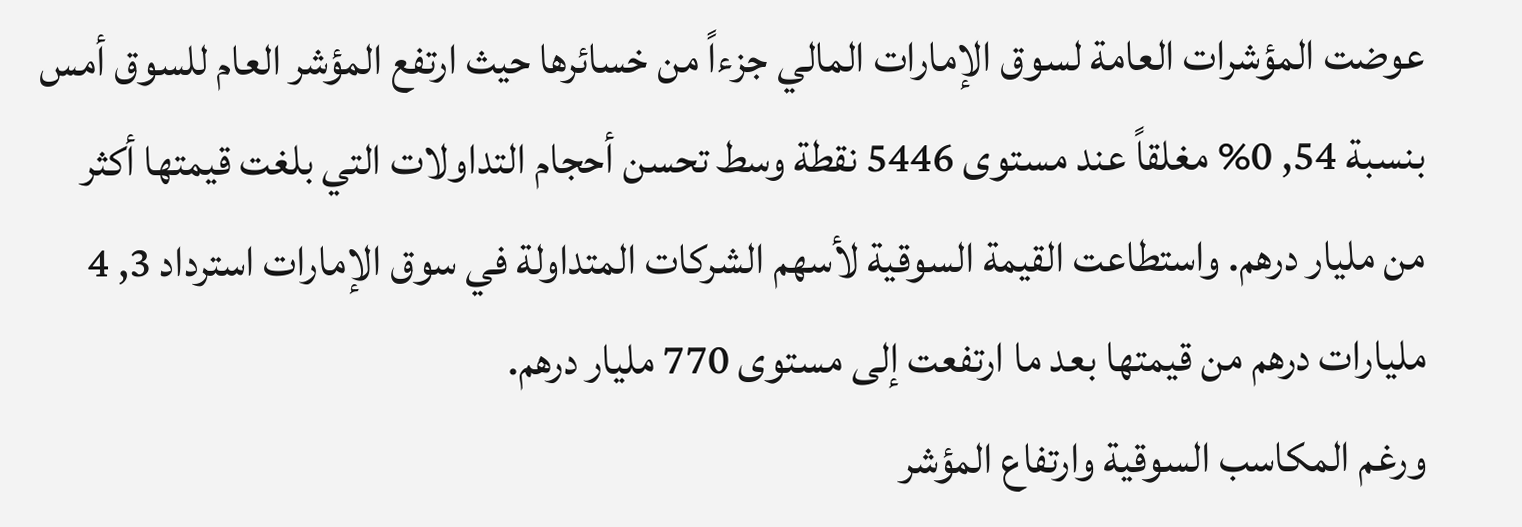عوضت المؤشرات العامة لسوق الإمارات المالي جزءاً من خسائرها حيث ارتفع المؤشر العام للسوق أمس بنسبة 54, 0% مغلقاً عند مستوى 5446 نقطة وسط تحسن أحجام التداولات التي بلغت قيمتها أكثر من مليار درهم. واستطاعت القيمة السوقية لأسهم الشركات المتداولة في سوق الإمارات استرداد 3, 4 مليارات درهم من قيمتها بعد ما ارتفعت إلى مستوى 770 مليار درهم.
ورغم المكاسب السوقية وارتفاع المؤشر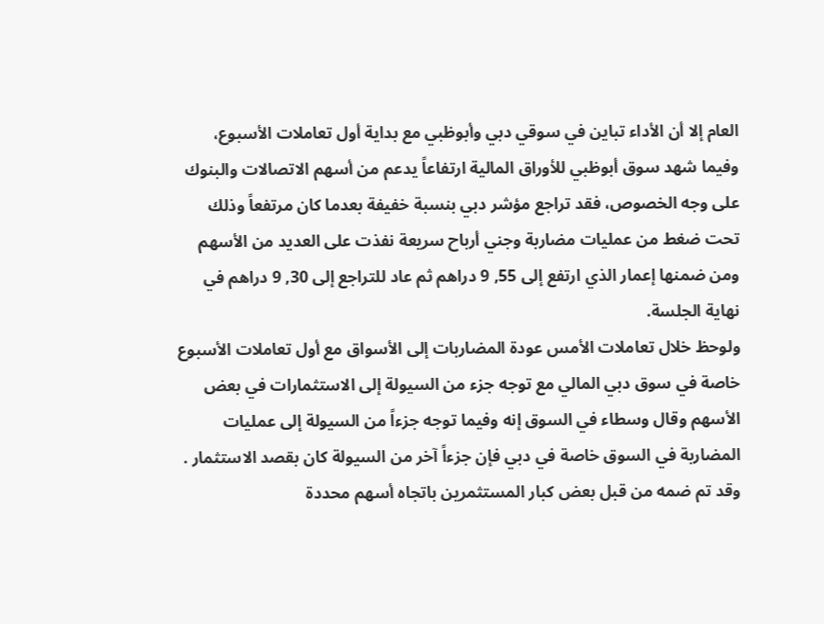العام إلا أن الأداء تباين في سوقي دبي وأبوظبي مع بداية أول تعاملات الأسبوع، وفيما شهد سوق أبوظبي للأوراق المالية ارتفاعاً يدعم من أسهم الاتصالات والبنوك على وجه الخصوص، فقد تراجع مؤشر دبي بنسبة خفيفة بعدما كان مرتفعاً وذلك تحت ضغط من عمليات مضاربة وجني أرباح سريعة نفذت على العديد من الأسهم ومن ضمنها إعمار الذي ارتفع إلى 55, 9 دراهم ثم عاد للتراجع إلى 30, 9 دراهم في نهاية الجلسة.
ولوحظ خلال تعاملات الأمس عودة المضاربات إلى الأسواق مع أول تعاملات الأسبوع خاصة في سوق دبي المالي مع توجه جزء من السيولة إلى الاستثمارات في بعض الأسهم وقال وسطاء في السوق إنه وفيما توجه جزءاً من السيولة إلى عمليات المضاربة في السوق خاصة في دبي فإن جزءاً آخر من السيولة كان بقصد الاستثمار .
وقد تم ضمه من قبل بعض كبار المستثمرين باتجاه أسهم محددة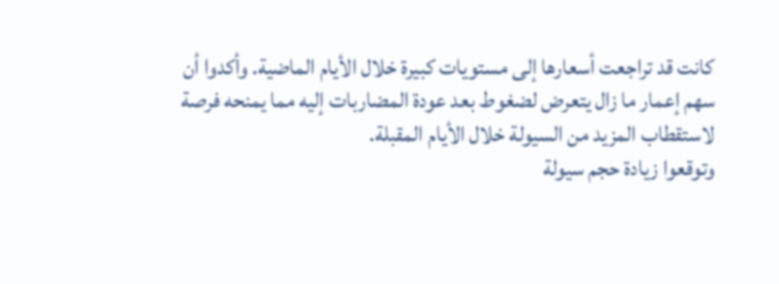كانت قد تراجعت أسعارها إلى مستويات كبيرة خلال الأيام الماضية. وأكدوا أن سهم إعمار ما زال يتعرض لضغوط بعد عودة المضاربات إليه مما يمنحه فرصة لاستقطاب المزيد من السيولة خلال الأيام المقبلة.
وتوقعوا زيادة حجم سيولة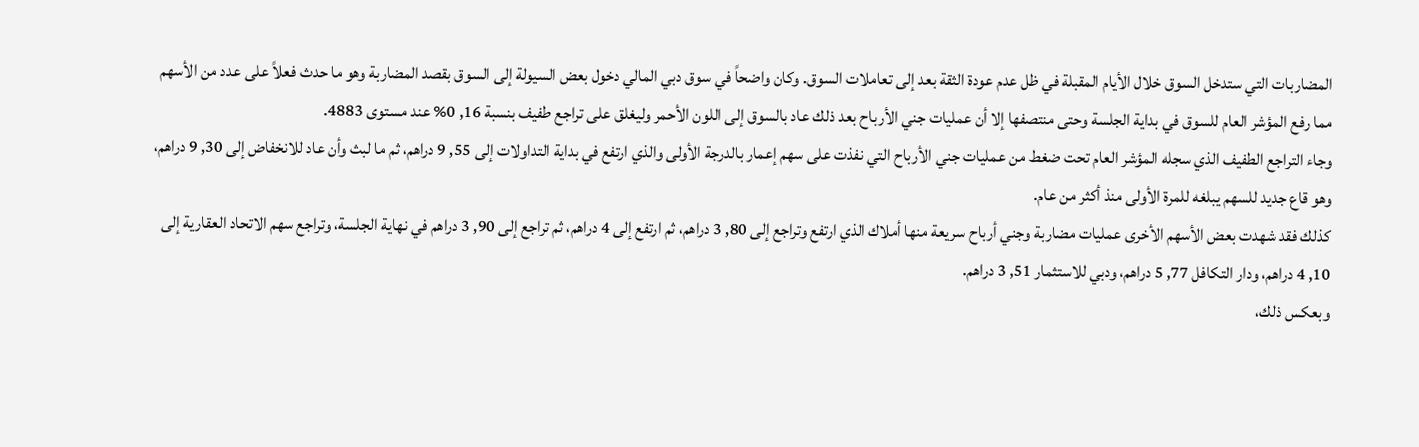المضاربات التي ستدخل السوق خلال الأيام المقبلة في ظل عدم عودة الثقة بعد إلى تعاملات السوق. وكان واضحاً في سوق دبي المالي دخول بعض السيولة إلى السوق بقصد المضاربة وهو ما حدث فعلاً على عدد من الأسهم مما رفع المؤشر العام للسوق في بداية الجلسة وحتى منتصفها إلا أن عمليات جني الأرباح بعد ذلك عاد بالسوق إلى اللون الأحمر وليغلق على تراجع طفيف بنسبة 16, 0% عند مستوى 4883.
وجاء التراجع الطفيف الذي سجله المؤشر العام تحت ضغط من عمليات جني الأرباح التي نفذت على سهم إعمار بالدرجة الأولى والذي ارتفع في بداية التداولات إلى 55, 9 دراهم، ثم ما لبث وأن عاد للانخفاض إلى 30, 9 دراهم، وهو قاع جديد للسهم يبلغه للمرة الأولى منذ أكثر من عام.
كذلك فقد شهدت بعض الأسهم الأخرى عمليات مضاربة وجني أرباح سريعة منها أملاك الذي ارتفع وتراجع إلى 80, 3 دراهم، ثم ارتفع إلى 4 دراهم، ثم تراجع إلى 90, 3 دراهم في نهاية الجلسة، وتراجع سهم الاتحاد العقارية إلى 10, 4 دراهم، ودار التكافل 77, 5 دراهم، ودبي للاستثمار 51, 3 دراهم.
وبعكس ذلك،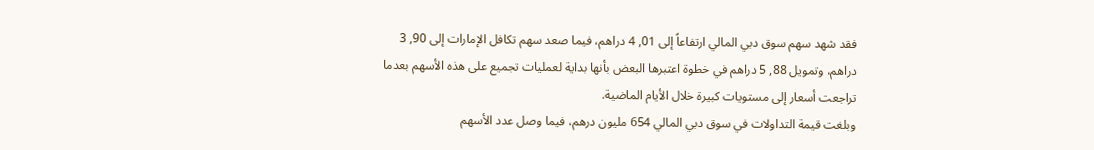فقد شهد سهم سوق دبي المالي ارتفاعاً إلى 01, 4 دراهم، فيما صعد سهم تكافل الإمارات إلى 90, 3 دراهم، وتمويل 88, 5 دراهم في خطوة اعتبرها البعض بأنها بداية لعمليات تجميع على هذه الأسهم بعدما تراجعت أسعار إلى مستويات كبيرة خلال الأيام الماضية.
وبلغت قيمة التداولات في سوق دبي المالي 654 مليون درهم، فيما وصل عدد الأسهم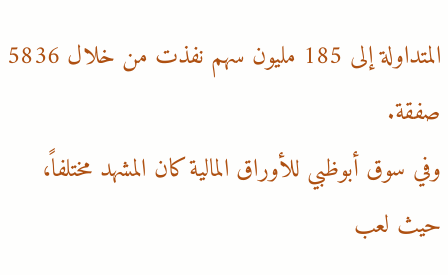المتداولة إلى 185 مليون سهم نفذت من خلال 5836 صفقة.
وفي سوق أبوظبي للأوراق المالية كان المشهد مختلفاً، حيث لعب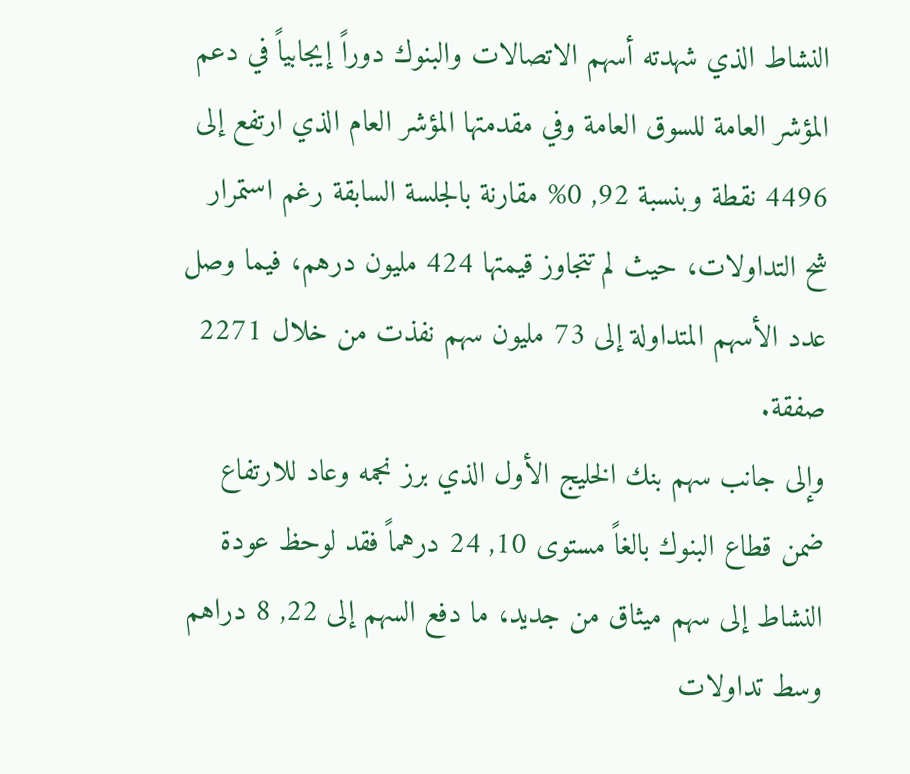النشاط الذي شهدته أسهم الاتصالات والبنوك دوراً إيجابياً في دعم المؤشر العامة للسوق العامة وفي مقدمتها المؤشر العام الذي ارتفع إلى 4496 نقطة وبنسبة 92, 0% مقارنة بالجلسة السابقة رغم استمرار شح التداولات، حيث لم تتجاوز قيمتها 424 مليون درهم، فيما وصل عدد الأسهم المتداولة إلى 73 مليون سهم نفذت من خلال 2271 صفقة.
وإلى جانب سهم بنك الخليج الأول الذي برز نجمه وعاد للارتفاع ضمن قطاع البنوك بالغاً مستوى 10, 24 درهماً فقد لوحظ عودة النشاط إلى سهم ميثاق من جديد، ما دفع السهم إلى 22, 8 دراهم وسط تداولات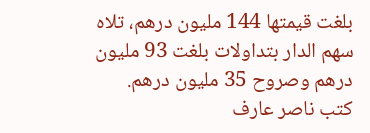بلغت قيمتها 144 مليون درهم، تلاه سهم الدار بتداولات بلغت 93 مليون درهم وصروح 35 مليون درهم.
كتب ناصر عارف